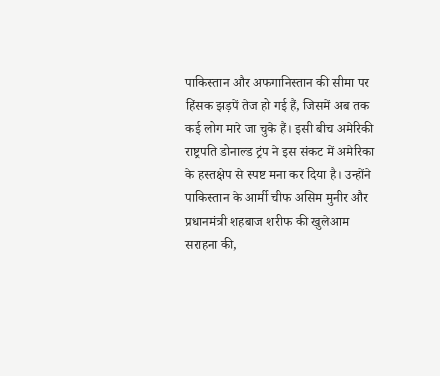पाकिस्तान और अफगानिस्तान की सीमा पर हिंसक झड़पें तेज हो गई हैं, जिसमें अब तक कई लोग मारे जा चुके हैं। इसी बीच अमेरिकी राष्ट्रपति डोनाल्ड ट्रंप ने इस संकट में अमेरिका के हस्तक्षेप से स्पष्ट मना कर दिया है। उन्होंने पाकिस्तान के आर्मी चीफ असिम मुनीर और प्रधानमंत्री शहबाज शरीफ की खुलेआम सराहना की,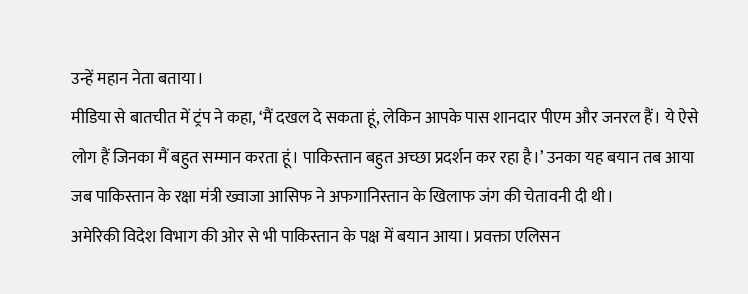उन्हें महान नेता बताया।
मीडिया से बातचीत में ट्रंप ने कहा, ‘मैं दखल दे सकता हूं, लेकिन आपके पास शानदार पीएम और जनरल हैं। ये ऐसे लोग हैं जिनका मैं बहुत सम्मान करता हूं। पाकिस्तान बहुत अच्छा प्रदर्शन कर रहा है।’ उनका यह बयान तब आया जब पाकिस्तान के रक्षा मंत्री ख्वाजा आसिफ ने अफगानिस्तान के खिलाफ जंग की चेतावनी दी थी।
अमेरिकी विदेश विभाग की ओर से भी पाकिस्तान के पक्ष में बयान आया। प्रवक्ता एलिसन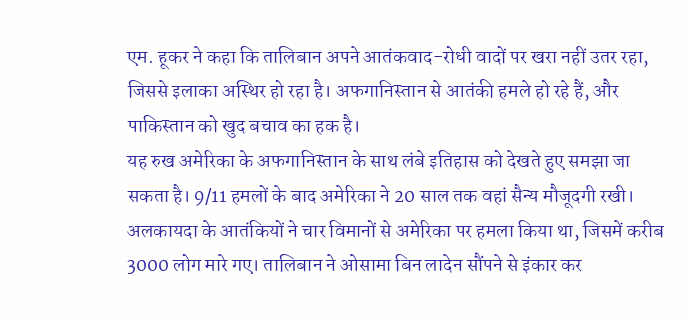एम. हूकर ने कहा कि तालिबान अपने आतंकवाद-रोधी वादों पर खरा नहीं उतर रहा, जिससे इलाका अस्थिर हो रहा है। अफगानिस्तान से आतंकी हमले हो रहे हैं, और पाकिस्तान को खुद बचाव का हक है।
यह रुख अमेरिका के अफगानिस्तान के साथ लंबे इतिहास को देखते हुए समझा जा सकता है। 9/11 हमलों के बाद अमेरिका ने 20 साल तक वहां सैन्य मौजूदगी रखी। अलकायदा के आतंकियों ने चार विमानों से अमेरिका पर हमला किया था, जिसमें करीब 3000 लोग मारे गए। तालिबान ने ओसामा बिन लादेन सौंपने से इंकार कर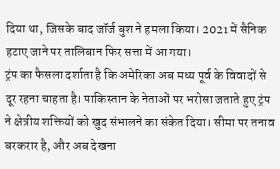दिया था, जिसके बाद जॉर्ज बुश ने हमला किया। 2021 में सैनिक हटाए जाने पर तालिबान फिर सत्ता में आ गया।
ट्रंप का फैसला दर्शाता है कि अमेरिका अब मध्य पूर्व के विवादों से दूर रहना चाहता है। पाकिस्तान के नेताओं पर भरोसा जताते हुए ट्रंप ने क्षेत्रीय शक्तियों को खुद संभालने का संकेत दिया। सीमा पर तनाव बरकरार है, और अब देखना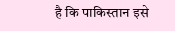है कि पाकिस्तान इसे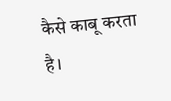कैसे काबू करता है।